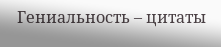Гениальность – цитаты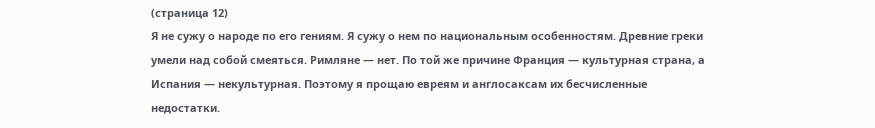(страница 12)
Я не сужу о народе по его гениям. Я сужу о нем по национальным особенностям. Древние греки умели над собой смеяться. Римляне — нет. По той же причине Франция — культурная страна, а Испания — некультурная. Поэтому я прощаю евреям и англосаксам их бесчисленные недостатки.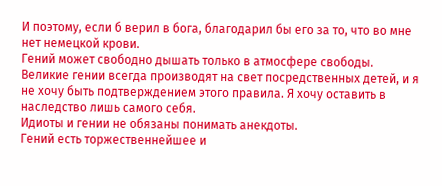И поэтому, если б верил в бога, благодарил бы его за то, что во мне нет немецкой крови.
Гений может свободно дышать только в атмосфере свободы.
Великие гении всегда производят на свет посредственных детей, и я не хочу быть подтверждением этого правила. Я хочу оставить в наследство лишь самого себя.
Идиоты и гении не обязаны понимать анекдоты.
Гений есть торжественнейшее и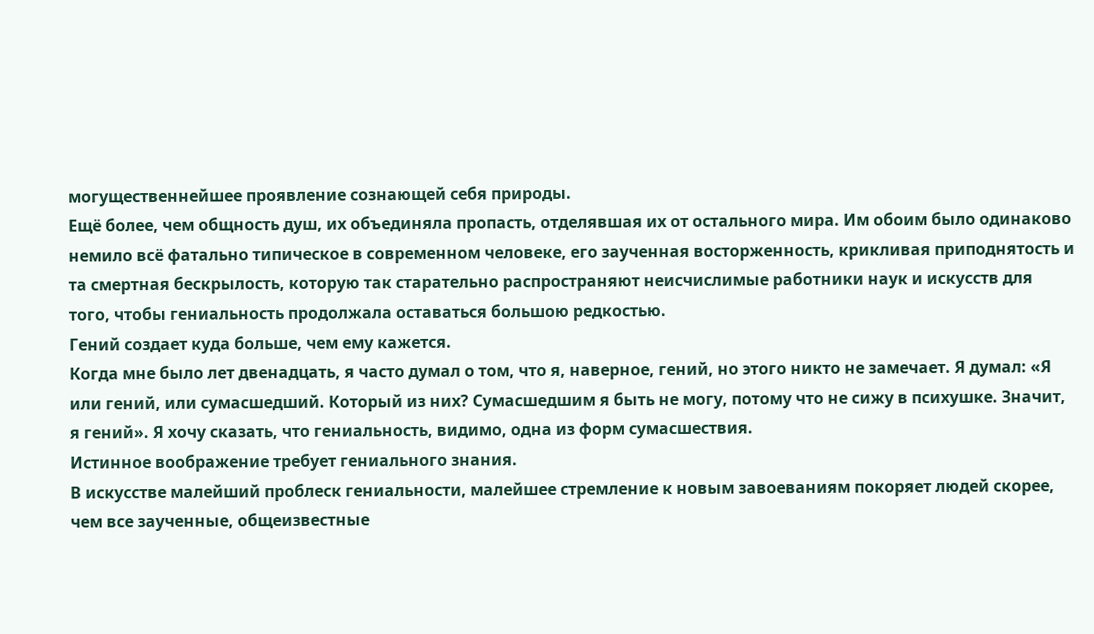могущественнейшее проявление сознающей себя природы.
Ещё более, чем общность душ, их объединяла пропасть, отделявшая их от остального мира. Им обоим было одинаково немило всё фатально типическое в современном человеке, его заученная восторженность, крикливая приподнятость и та смертная бескрылость, которую так старательно распространяют неисчислимые работники наук и искусств для того, чтобы гениальность продолжала оставаться большою редкостью.
Гений создает куда больше, чем ему кажется.
Когда мне было лет двенадцать, я часто думал о том, что я, наверное, гений, но этого никто не замечает. Я думал: «Я или гений, или сумасшедший. Который из них? Сумасшедшим я быть не могу, потому что не сижу в психушке. Значит, я гений». Я хочу сказать, что гениальность, видимо, одна из форм сумасшествия.
Истинное воображение требует гениального знания.
В искусстве малейший проблеск гениальности, малейшее стремление к новым завоеваниям покоряет людей скорее, чем все заученные, общеизвестные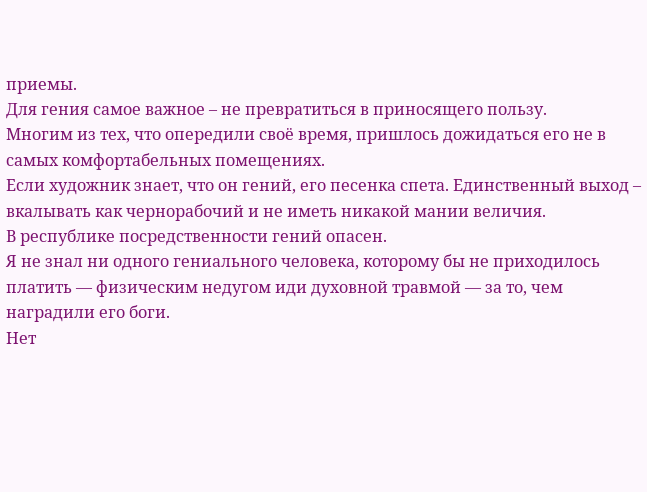приемы.
Для гения самое важное – не превратиться в приносящего пользу.
Многим из тех, что опередили своё время, пришлось дожидаться его не в самых комфортабельных помещениях.
Если художник знает, что он гений, его песенка спета. Единственный выход – вкалывать как чернорабочий и не иметь никакой мании величия.
В республике посредственности гений опасен.
Я не знал ни одного гениального человека, которому бы не приходилось платить — физическим недугом иди духовной травмой — за то, чем наградили его боги.
Нет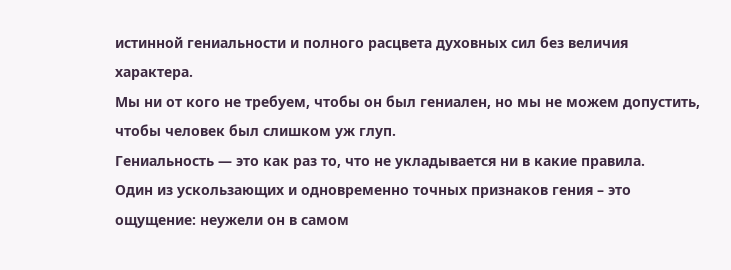истинной гениальности и полного расцвета духовных сил без величия характера.
Мы ни от кого не требуем, чтобы он был гениален, но мы не можем допустить, чтобы человек был слишком уж глуп.
Гениальность — это как раз то, что не укладывается ни в какие правила.
Один из ускользающих и одновременно точных признаков гения – это ощущение: неужели он в самом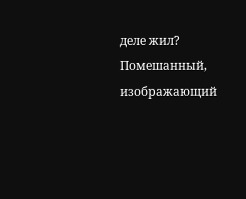деле жил?
Помешанный, изображающий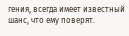гения, всегда имеет известный шанс, что ему поверят.